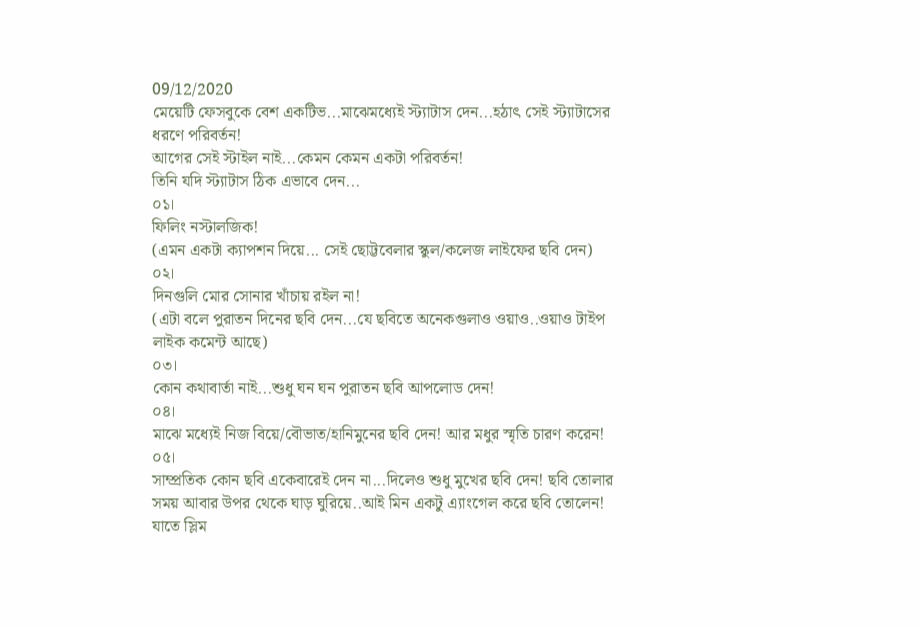09/12/2020
মেয়েটি ফেসবুকে বেশ একটিভ...মাঝেমধ্যেই স্ট্যাটাস দেন...হঠাৎ সেই স্ট্যাটাসের ধরণে পরিবর্তন!
আগের সেই স্টাইল নাই...কেমন কেমন একটা পরিবর্তন!
তিনি যদি স্ট্যাটাস ঠিক এভাবে দেন...
০১।
ফিলিং নস্টালজিক!
(এমন একটা ক্যাপশন দিয়ে... সেই ছোট্টবেলার স্কুল/কলেজ লাইফের ছবি দেন)
০২।
দিনগুলি মোর সোনার খাঁচায় রইল না!
(এটা বলে পুরাতন দিনের ছবি দেন...যে ছবিতে অনেকগুলাও ওয়াও..ওয়াও টাইপ লাইক কমেন্ট আছে)
০৩।
কোন কথাবার্তা নাই...শুধু ঘন ঘন পুরাতন ছবি আপলোড দেন!
০৪।
মাঝে মধ্যেই নিজ বিয়ে/বৌভাত/হানিমুনের ছবি দেন! আর মধুর স্মৃতি চারণ করেন!
০৫।
সাম্প্রতিক কোন ছবি একেবারেই দেন না...দিলেও শুধু মুখের ছবি দেন! ছবি তোলার সময় আবার উপর থেকে ঘাড় ঘুরিয়ে..আই মিন একটু এ্যাংগেল করে ছবি তোলেন! যাতে স্লিম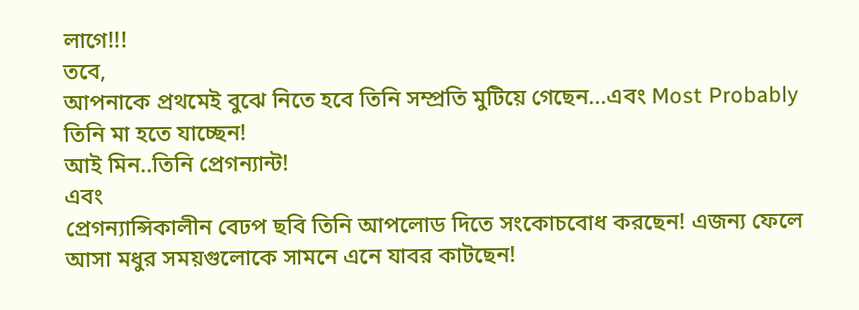লাগে!!!
তবে,
আপনাকে প্রথমেই বুঝে নিতে হবে তিনি সম্প্রতি মুটিয়ে গেছেন...এবং Most Probably তিনি মা হতে যাচ্ছেন!
আই মিন..তিনি প্রেগন্যান্ট!
এবং
প্রেগন্যান্সিকালীন বেঢপ ছবি তিনি আপলোড দিতে সংকোচবোধ করছেন! এজন্য ফেলে আসা মধুর সময়গুলোকে সামনে এনে যাবর কাটছেন!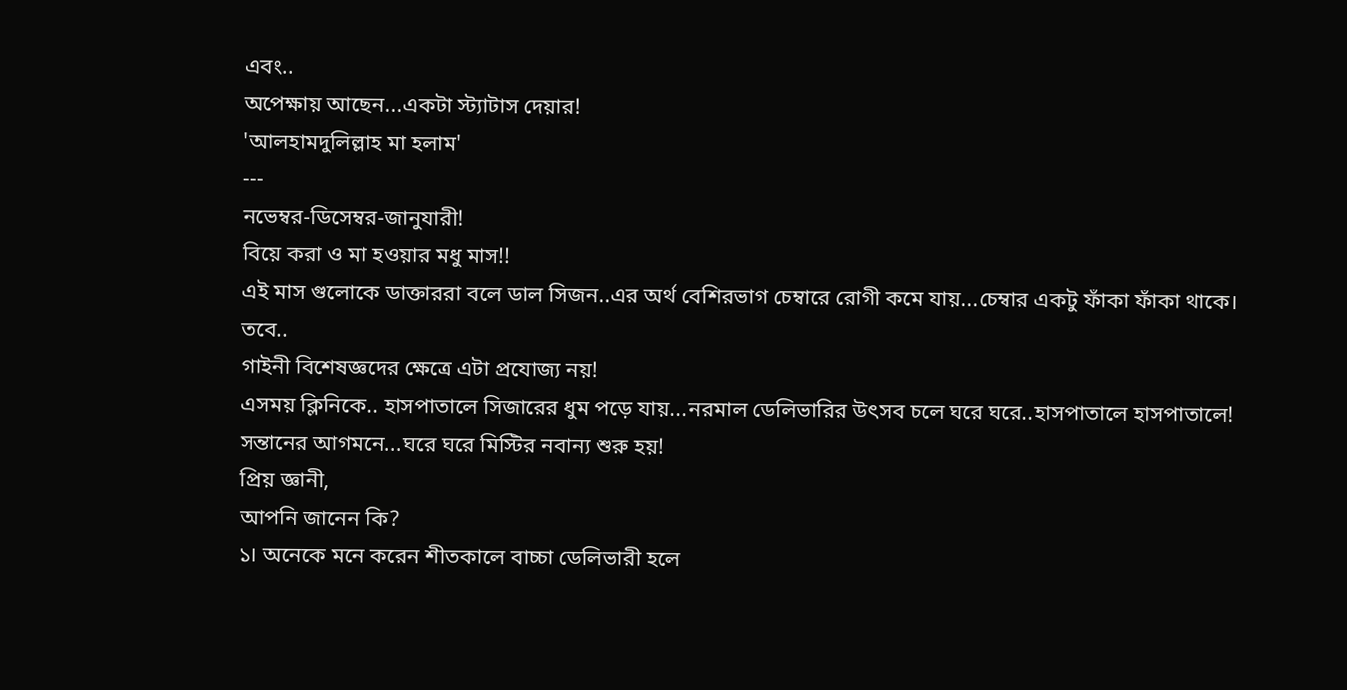এবং..
অপেক্ষায় আছেন...একটা স্ট্যাটাস দেয়ার!
'আলহামদুলিল্লাহ মা হলাম'
---
নভেম্বর-ডিসেম্বর-জানুযারী!
বিয়ে করা ও মা হওয়ার মধু মাস!!
এই মাস গুলোকে ডাক্তাররা বলে ডাল সিজন..এর অর্থ বেশিরভাগ চেম্বারে রোগী কমে যায়...চেম্বার একটু ফাঁকা ফাঁকা থাকে।
তবে..
গাইনী বিশেষজ্ঞদের ক্ষেত্রে এটা প্রযোজ্য নয়!
এসময় ক্লিনিকে.. হাসপাতালে সিজারের ধুম পড়ে যায়...নরমাল ডেলিভারির উৎসব চলে ঘরে ঘরে..হাসপাতালে হাসপাতালে!
সন্তানের আগমনে...ঘরে ঘরে মিস্টির নবান্য শুরু হয়!
প্রিয় জ্ঞানী,
আপনি জানেন কি?
১। অনেকে মনে করেন শীতকালে বাচ্চা ডেলিভারী হলে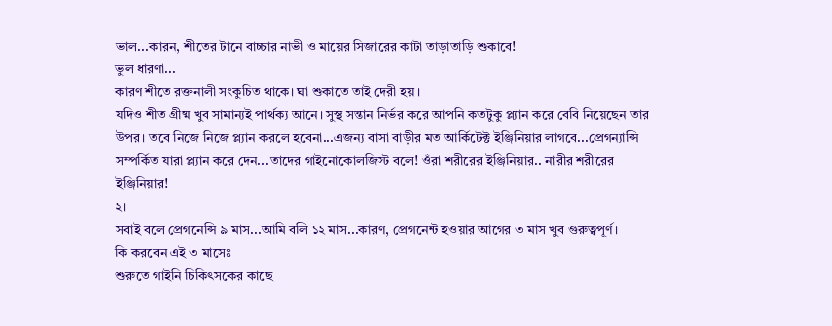ভাল...কারন, শীতের টানে বাচ্চার নাভী ও মায়ের সিজারের কাটা তাড়াতাড়ি শুকাবে!
ভুল ধারণা...
কারণ শীতে রক্তনালী সংকুচিত থাকে। ঘা শুকাতে তাই দেরী হয়।
যদিও শীত গ্রীষ্ম খুব সামান্যই পার্থক্য আনে। সুস্থ সন্তান নির্ভর করে আপনি কতটুকু প্ল্যান করে বেবি নিয়েছেন তার উপর। তবে নিজে নিজে প্ল্যান করলে হবেনা...এজন্য বাসা বাড়ীর মত আর্কিটেক্ট ইঞ্জিনিয়ার লাগবে...প্রেগন্যান্সি সম্পর্কিত যারা প্ল্যান করে দেন...তাদের গাইনোকোলজিস্ট বলে! ওঁরা শরীরের ইঞ্জিনিয়ার.. নারীর শরীরের ইঞ্জিনিয়ার!
২।
সবাই বলে প্রেগনেন্সি ৯ মাস...আমি বলি ১২ মাস...কারণ, প্রেগনেন্ট হওয়ার আগের ৩ মাস খুব গুরুত্বপূর্ণ।
কি করবেন এই ৩ মাসেঃ
শুরুতে গাইনি চিকিৎসকের কাছে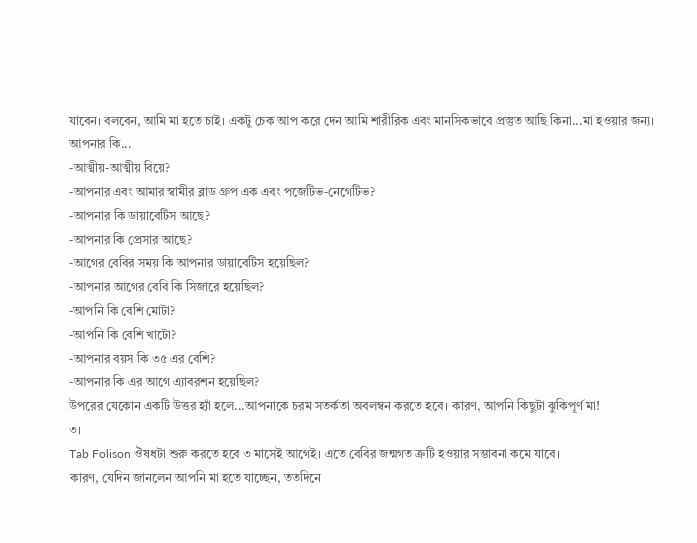যাবেন। বলবেন, আমি মা হতে চাই। একটু চেক আপ করে দেন আমি শারীরিক এবং মানসিকভাবে প্রস্তুত আছি কিনা...মা হওয়ার জন্য।
আপনার কি...
-আত্মীয়-আত্মীয় বিয়ে?
-আপনার এবং আমার স্বামীর ব্লাড গ্রুপ এক এবং পজেটিভ-নেগেটিভ?
-আপনার কি ডায়াবেটিস আছে?
-আপনার কি প্রেসার আছে?
-আগের বেবির সময় কি আপনার ডায়াবেটিস হয়েছিল?
-আপনার আগের বেবি কি সিজারে হয়েছিল?
-আপনি কি বেশি মোটা?
-আপনি কি বেশি খাটো?
-আপনার বয়স কি ৩৫ এর বেশি?
-আপনার কি এর আগে এ্যাবরশন হয়েছিল?
উপরের যেকোন একটি উত্তর হ্যাঁ হলে...আপনাকে চরম সতর্কতা অবলম্বন করতে হবে। কারণ, আপনি কিছুটা ঝুকিপূর্ণ মা!
৩।
Tab Folison ঔষধটা শুরু করতে হবে ৩ মাসেই আগেই। এতে বেবির জন্মগত ত্রুটি হওয়ার সম্ভাবনা কমে যাবে।
কারণ, যেদিন জানলেন আপনি মা হতে যাচ্ছেন, ততদিনে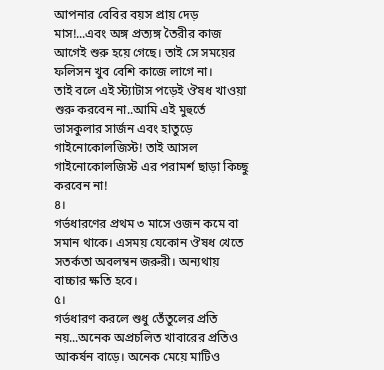আপনার বেবির বয়স প্রায় দেড় মাস!...এবং অঙ্গ প্রত্যঙ্গ তৈরীর কাজ আগেই শুরু হয়ে গেছে। তাই সে সময়ের ফলিসন খুব বেশি কাজে লাগে না।
তাই বলে এই স্ট্যাটাস পড়েই ঔষধ খাওয়া শুরু করবেন না..আমি এই মুহুর্তে ভাসকুলার সার্জন এবং হাতুড়ে গাইনোকোলজিস্ট! তাই আসল গাইনোকোলজিস্ট এর পরামর্শ ছাড়া কিচ্ছু করবেন না!
৪।
গর্ভধারণের প্রথম ৩ মাসে ওজন কমে বা সমান থাকে। এসময় যেকোন ঔষধ খেতে সতর্কতা অবলম্বন জরুরী। অন্যথায় বাচ্চার ক্ষতি হবে।
৫।
গর্ভধারণ করলে শুধু তেঁতুলের প্রতি নয়...অনেক অপ্রচলিত খাবারের প্রতিও আকর্ষন বাড়ে। অনেক মেয়ে মাটিও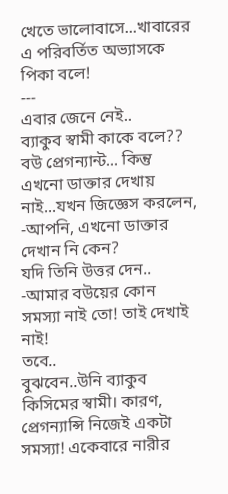খেতে ভালোবাসে...খাবারের এ পরিবর্তিত অভ্যাসকে পিকা বলে!
---
এবার জেনে নেই..
ব্যাকুব স্বামী কাকে বলে??
বউ প্রেগন্যান্ট... কিন্তু এখনো ডাক্তার দেখায় নাই...যখন জিজ্ঞেস করলেন,
-আপনি, এখনো ডাক্তার দেখান নি কেন?
যদি তিনি উত্তর দেন..
-আমার বউয়ের কোন সমস্যা নাই তো! তাই দেখাই নাই!
তবে..
বুঝবেন..উনি ব্যাকুব কিসিমের স্বামী। কারণ, প্রেগন্যান্সি নিজেই একটা সমস্যা! একেবারে নারীর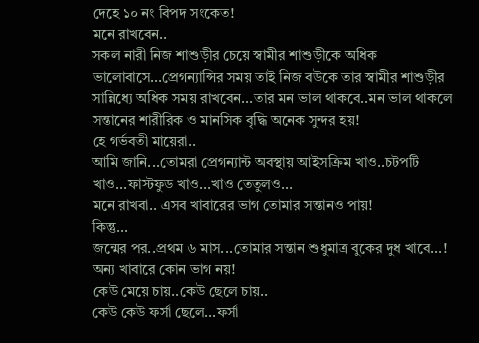দেহে ১০ নং বিপদ সংকেত!
মনে রাখবেন..
সকল নারী নিজ শাশুড়ীর চেয়ে স্বামীর শাশুড়ীকে অধিক
ভালোবাসে...প্রেগন্যান্সির সময় তাই নিজ বউকে তার স্বামীর শাশুড়ীর সান্নিধ্যে অধিক সময় রাখবেন...তার মন ভাল থাকবে..মন ভাল থাকলে সন্তানের শারীরিক ও মানসিক বৃদ্ধি অনেক সুন্দর হয়!
হে গর্ভবতী মায়েরা..
আমি জানি...তোমরা প্রেগন্যান্ট অবস্থায় আইসক্রিম খাও..চটপটি খাও...ফাস্টফুড খাও...খাও তেতুলও...
মনে রাখবা.. এসব খাবারের ভাগ তোমার সন্তানও পায়!
কিন্তু...
জন্মের পর..প্রথম ৬ মাস...তোমার সন্তান শুধুমাত্র বুকের দুধ খাবে...! অন্য খাবারে কোন ভাগ নয়!
কেউ মেয়ে চায়..কেউ ছেলে চায়..
কেউ কেউ ফর্সা ছেলে...ফর্সা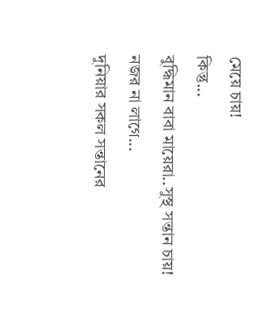মেয়ে চায়!
কিন্তু...
বুদ্ধিমান বাবা মায়েরা..সুস্থ সন্তান চায়!
নজর না লাগে...
দুনিয়ার সকল সন্তানের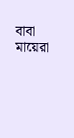বাবা মায়েরা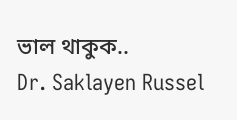ভাল থাকুক..
Dr. Saklayen Russel